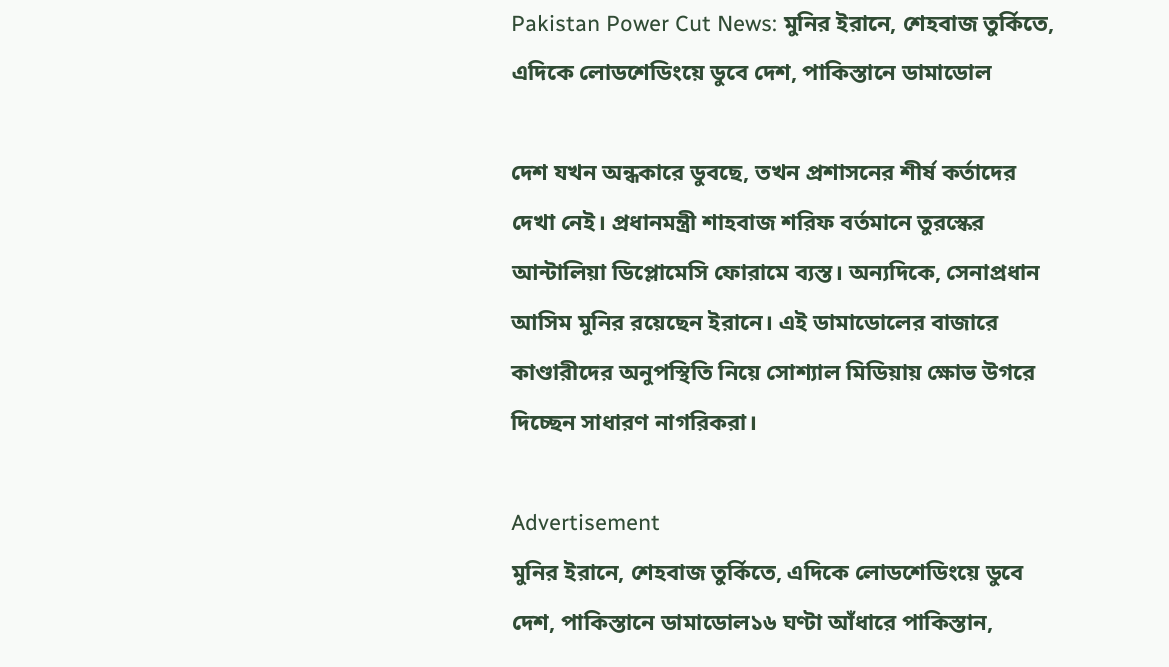Pakistan Power Cut News: মুনির ইরানে, শেহবাজ তুর্কিতে, এদিকে লোডশেডিংয়ে ডুবে দেশ, পাকিস্তানে ডামাডোল

দেশ যখন অন্ধকারে ডুবছে, তখন প্রশাসনের শীর্ষ কর্তাদের দেখা নেই। প্রধানমন্ত্রী শাহবাজ শরিফ বর্তমানে তুরস্কের আন্টালিয়া ডিপ্লোমেসি ফোরামে ব্যস্ত। অন্যদিকে, সেনাপ্রধান আসিম মুনির রয়েছেন ইরানে। এই ডামাডোলের বাজারে কাণ্ডারীদের অনুপস্থিতি নিয়ে সোশ্যাল মিডিয়ায় ক্ষোভ উগরে দিচ্ছেন সাধারণ নাগরিকরা।

Advertisement
মুনির ইরানে, শেহবাজ তুর্কিতে, এদিকে লোডশেডিংয়ে ডুবে দেশ, পাকিস্তানে ডামাডোল১৬ ঘণ্টা আঁধারে পাকিস্তান,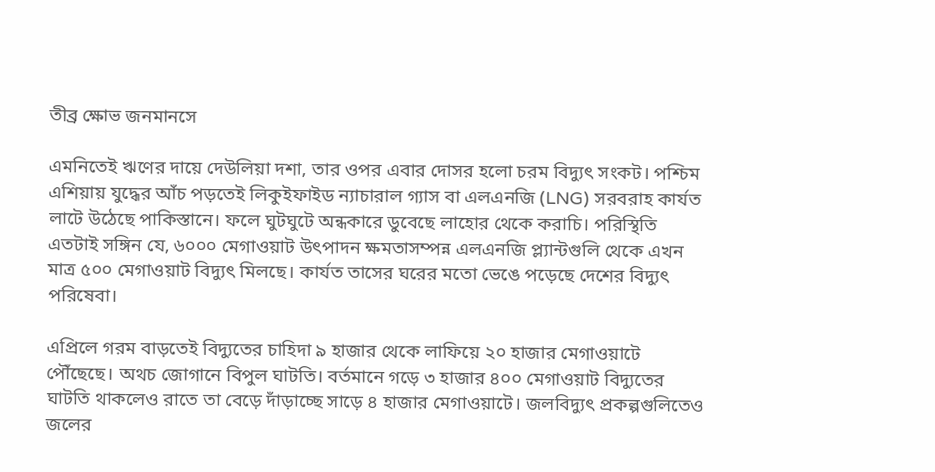তীব্র ক্ষোভ জনমানসে

এমনিতেই ঋণের দায়ে দেউলিয়া দশা, তার ওপর এবার দোসর হলো চরম বিদ্যুৎ সংকট। পশ্চিম এশিয়ায় যুদ্ধের আঁচ পড়তেই লিকুইফাইড ন্যাচারাল গ্যাস বা এলএনজি (LNG) সরবরাহ কার্যত লাটে উঠেছে পাকিস্তানে। ফলে ঘুটঘুটে অন্ধকারে ডুবেছে লাহোর থেকে করাচি। পরিস্থিতি এতটাই সঙ্গিন যে, ৬০০০ মেগাওয়াট উৎপাদন ক্ষমতাসম্পন্ন এলএনজি প্ল্যান্টগুলি থেকে এখন মাত্র ৫০০ মেগাওয়াট বিদ্যুৎ মিলছে। কার্যত তাসের ঘরের মতো ভেঙে পড়েছে দেশের বিদ্যুৎ পরিষেবা।

এপ্রিলে গরম বাড়তেই বিদ্যুতের চাহিদা ৯ হাজার থেকে লাফিয়ে ২০ হাজার মেগাওয়াটে পৌঁছেছে। অথচ জোগানে বিপুল ঘাটতি। বর্তমানে গড়ে ৩ হাজার ৪০০ মেগাওয়াট বিদ্যুতের ঘাটতি থাকলেও রাতে তা বেড়ে দাঁড়াচ্ছে সাড়ে ৪ হাজার মেগাওয়াটে। জলবিদ্যুৎ প্রকল্পগুলিতেও জলের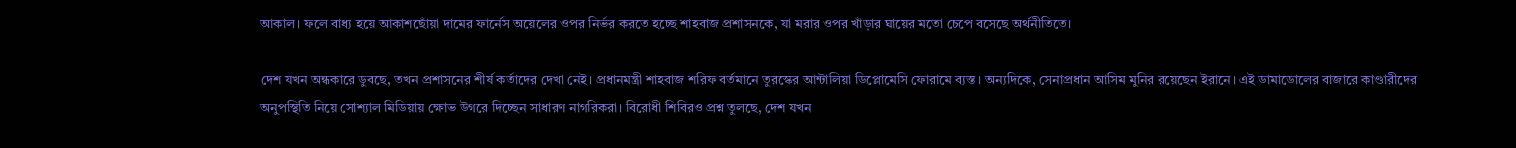আকাল। ফলে বাধ্য হয়ে আকাশছোঁয়া দামের ফার্নেস অয়েলের ওপর নির্ভর করতে হচ্ছে শাহবাজ প্রশাসনকে, যা মরার ওপর খাঁড়ার ঘায়ের মতো চেপে বসেছে অর্থনীতিতে।

দেশ যখন অন্ধকারে ডুবছে, তখন প্রশাসনের শীর্ষ কর্তাদের দেখা নেই। প্রধানমন্ত্রী শাহবাজ শরিফ বর্তমানে তুরস্কের আন্টালিয়া ডিপ্লোমেসি ফোরামে ব্যস্ত। অন্যদিকে, সেনাপ্রধান আসিম মুনির রয়েছেন ইরানে। এই ডামাডোলের বাজারে কাণ্ডারীদের অনুপস্থিতি নিয়ে সোশ্যাল মিডিয়ায় ক্ষোভ উগরে দিচ্ছেন সাধারণ নাগরিকরা। বিরোধী শিবিরও প্রশ্ন তুলছে, দেশ যখন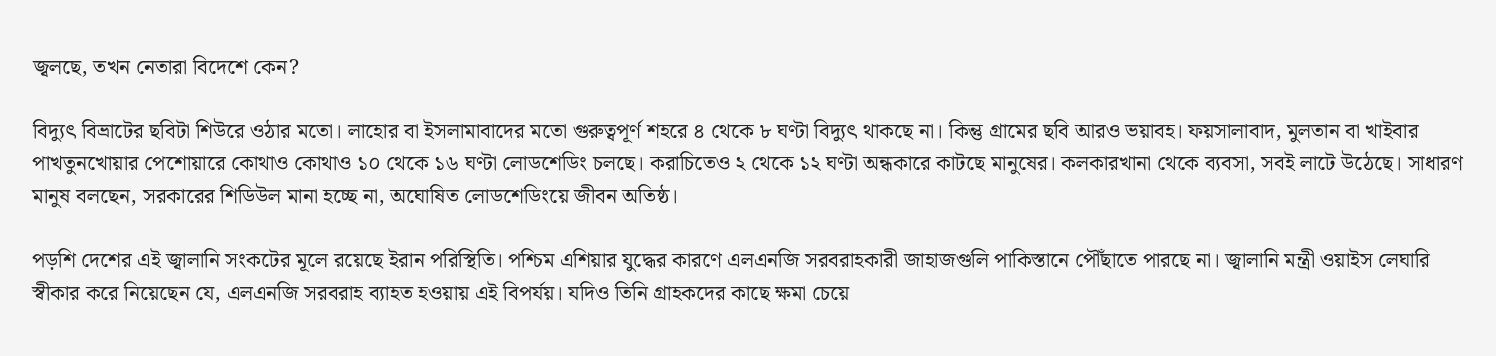জ্বলছে, তখন নেতারা বিদেশে কেন?

বিদ্যুৎ বিভ্রাটের ছবিটা শিউরে ওঠার মতো। লাহোর বা ইসলামাবাদের মতো গুরুত্বপূর্ণ শহরে ৪ থেকে ৮ ঘণ্টা বিদ্যুৎ থাকছে না। কিন্তু গ্রামের ছবি আরও ভয়াবহ। ফয়সালাবাদ, মুলতান বা খাইবার পাখতুনখোয়ার পেশোয়ারে কোথাও কোথাও ১০ থেকে ১৬ ঘণ্টা লোডশেডিং চলছে। করাচিতেও ২ থেকে ১২ ঘণ্টা অন্ধকারে কাটছে মানুষের। কলকারখানা থেকে ব্যবসা, সবই লাটে উঠেছে। সাধারণ মানুষ বলছেন, সরকারের শিডিউল মানা হচ্ছে না, অঘোষিত লোডশেডিংয়ে জীবন অতিষ্ঠ।

পড়শি দেশের এই জ্বালানি সংকটের মূলে রয়েছে ইরান পরিস্থিতি। পশ্চিম এশিয়ার যুদ্ধের কারণে এলএনজি সরবরাহকারী জাহাজগুলি পাকিস্তানে পৌঁছাতে পারছে না। জ্বালানি মন্ত্রী ওয়াইস লেঘারি স্বীকার করে নিয়েছেন যে, এলএনজি সরবরাহ ব্যাহত হওয়ায় এই বিপর্যয়। যদিও তিনি গ্রাহকদের কাছে ক্ষমা চেয়ে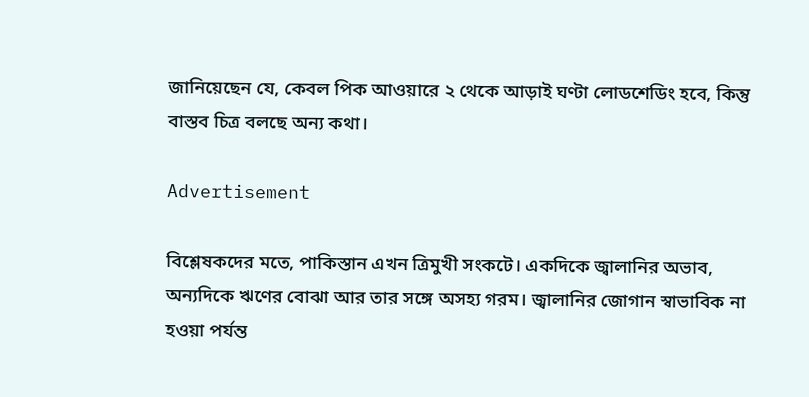জানিয়েছেন যে, কেবল পিক আওয়ারে ২ থেকে আড়াই ঘণ্টা লোডশেডিং হবে, কিন্তু বাস্তব চিত্র বলছে অন্য কথা।

Advertisement

বিশ্লেষকদের মতে, পাকিস্তান এখন ত্রিমুখী সংকটে। একদিকে জ্বালানির অভাব, অন্যদিকে ঋণের বোঝা আর তার সঙ্গে অসহ্য গরম। জ্বালানির জোগান স্বাভাবিক না হওয়া পর্যন্ত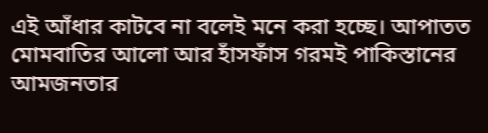এই আঁধার কাটবে না বলেই মনে করা হচ্ছে। আপাতত মোমবাতির আলো আর হাঁসফাঁস গরমই পাকিস্তানের আমজনতার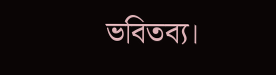ভবিতব্য।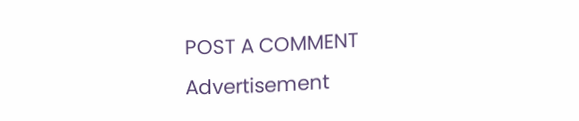POST A COMMENT
Advertisement